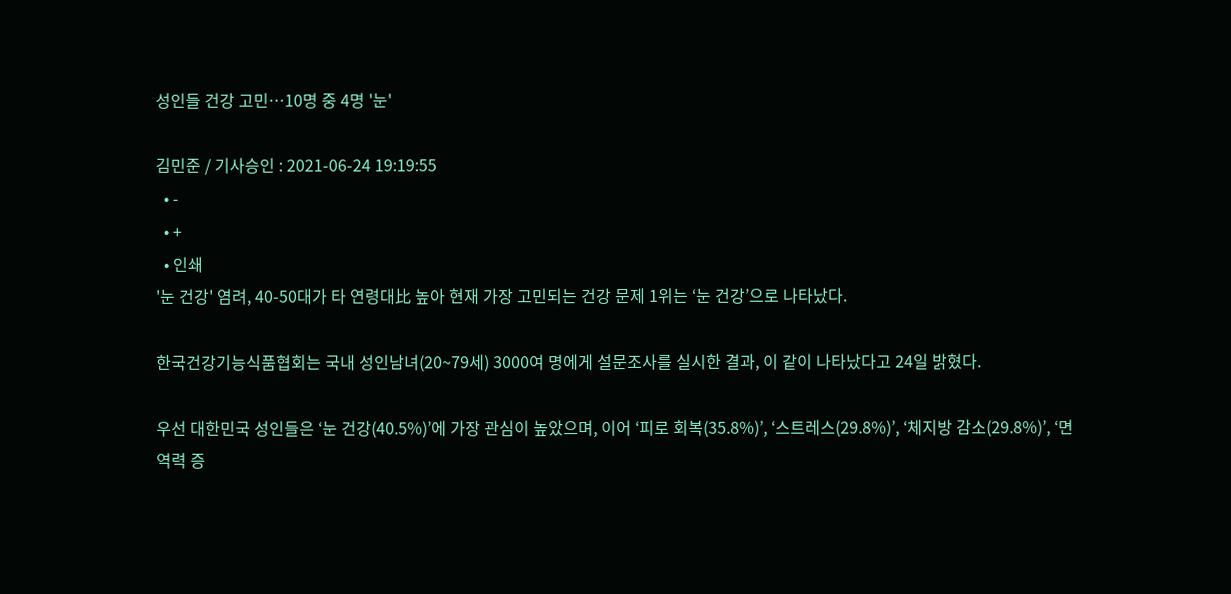성인들 건강 고민…10명 중 4명 '눈'

김민준 / 기사승인 : 2021-06-24 19:19:55
  • -
  • +
  • 인쇄
'눈 건강' 염려, 40-50대가 타 연령대比 높아 현재 가장 고민되는 건강 문제 1위는 ‘눈 건강’으로 나타났다.

한국건강기능식품협회는 국내 성인남녀(20~79세) 3000여 명에게 설문조사를 실시한 결과, 이 같이 나타났다고 24일 밝혔다.

우선 대한민국 성인들은 ‘눈 건강(40.5%)’에 가장 관심이 높았으며, 이어 ‘피로 회복(35.8%)’, ‘스트레스(29.8%)’, ‘체지방 감소(29.8%)’, ‘면역력 증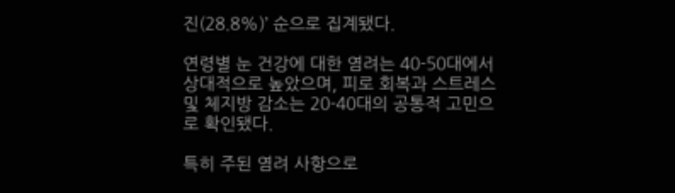진(28.8%)’ 순으로 집계됐다.

연령별 눈 건강에 대한 염려는 40-50대에서 상대적으로 높았으며, 피로 회복과 스트레스 및 체지방 감소는 20-40대의 공통적 고민으로 확인됐다.

특히 주된 염려 사항으로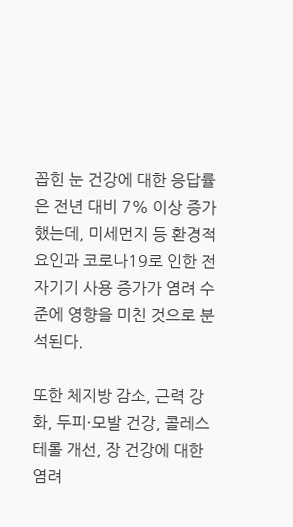꼽힌 눈 건강에 대한 응답률은 전년 대비 7% 이상 증가했는데, 미세먼지 등 환경적 요인과 코로나19로 인한 전자기기 사용 증가가 염려 수준에 영향을 미친 것으로 분석된다.

또한 체지방 감소, 근력 강화, 두피·모발 건강, 콜레스테롤 개선, 장 건강에 대한 염려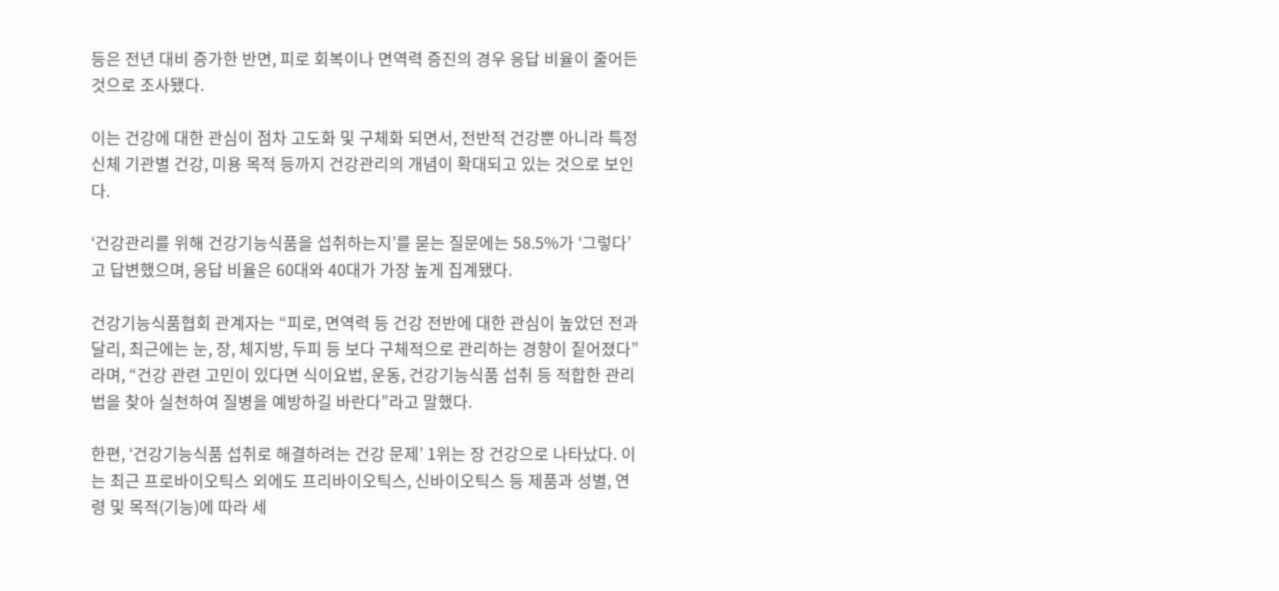등은 전년 대비 증가한 반면, 피로 회복이나 면역력 증진의 경우 응답 비율이 줄어든 것으로 조사됐다.

이는 건강에 대한 관심이 점차 고도화 및 구체화 되면서, 전반적 건강뿐 아니라 특정 신체 기관별 건강, 미용 목적 등까지 건강관리의 개념이 확대되고 있는 것으로 보인다.

‘건강관리를 위해 건강기능식품을 섭취하는지’를 묻는 질문에는 58.5%가 ‘그렇다’고 답변했으며, 응답 비율은 60대와 40대가 가장 높게 집계됐다.

건강기능식품협회 관계자는 “피로, 면역력 등 건강 전반에 대한 관심이 높았던 전과 달리, 최근에는 눈, 장, 체지방, 두피 등 보다 구체적으로 관리하는 경향이 짙어졌다”라며, “건강 관련 고민이 있다면 식이요법, 운동, 건강기능식품 섭취 등 적합한 관리법을 찾아 실천하여 질병을 예방하길 바란다”라고 말했다.

한편, ‘건강기능식품 섭취로 해결하려는 건강 문제’ 1위는 장 건강으로 나타났다. 이는 최근 프로바이오틱스 외에도 프리바이오틱스, 신바이오틱스 등 제품과 성별, 연령 및 목적(기능)에 따라 세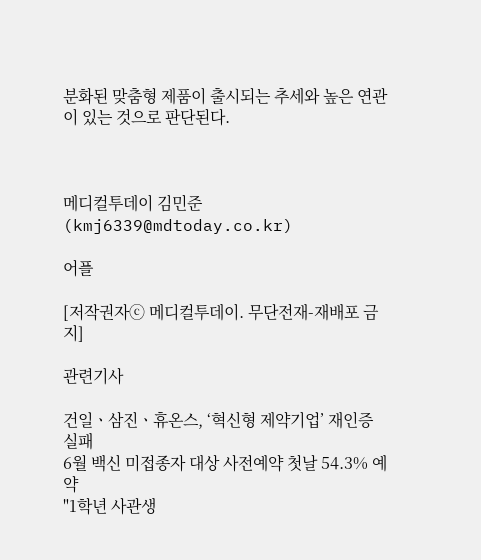분화된 맞춤형 제품이 출시되는 추세와 높은 연관이 있는 것으로 판단된다.



메디컬투데이 김민준 (kmj6339@mdtoday.co.kr)

어플

[저작권자ⓒ 메디컬투데이. 무단전재-재배포 금지]

관련기사

건일ㆍ삼진ㆍ휴온스, ‘혁신형 제약기업’ 재인증 실패
6월 백신 미접종자 대상 사전예약 첫날 54.3% 예약
"1학년 사관생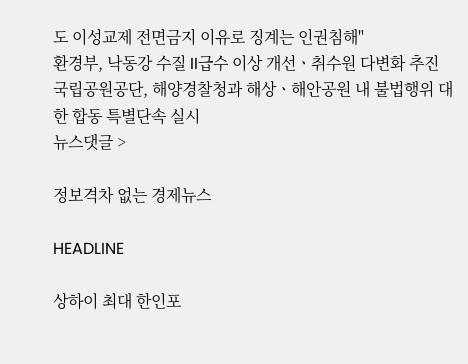도 이성교제 전면금지 이유로 징계는 인권침해"
환경부, 낙동강 수질 II급수 이상 개선ㆍ취수원 다변화 추진
국립공원공단, 해양경찰청과 해상ㆍ해안공원 내 불법행위 대한 합동 특별단속 실시
뉴스댓글 >

정보격차 없는 경제뉴스

HEADLINE

상하이 최대 한인포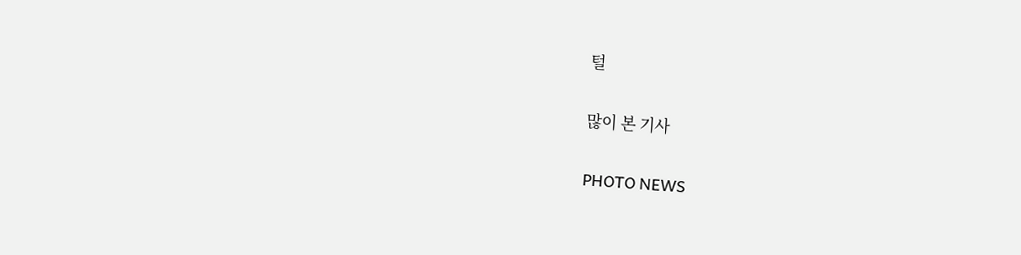털

많이 본 기사

PHOTO NEWS